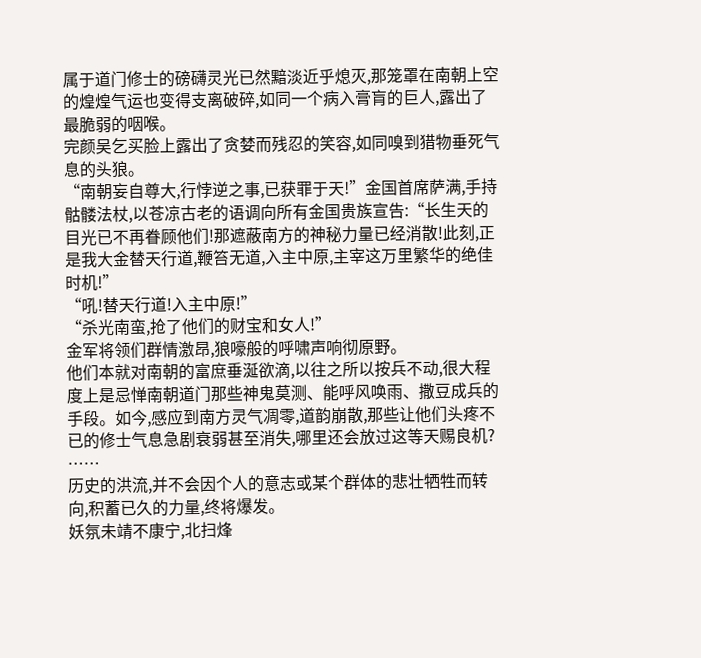属于道门修士的磅礴灵光已然黯淡近乎熄灭,那笼罩在南朝上空的煌煌气运也变得支离破碎,如同一个病入膏肓的巨人,露出了最脆弱的咽喉。
完颜吴乞买脸上露出了贪婪而残忍的笑容,如同嗅到猎物垂死气息的头狼。
“南朝妄自尊大,行悖逆之事,已获罪于天!”金国首席萨满,手持骷髅法杖,以苍凉古老的语调向所有金国贵族宣告:“长生天的目光已不再眷顾他们!那遮蔽南方的神秘力量已经消散!此刻,正是我大金替天行道,鞭笞无道,入主中原,主宰这万里繁华的绝佳时机!”
“吼!替天行道!入主中原!”
“杀光南蛮,抢了他们的财宝和女人!”
金军将领们群情激昂,狼嚎般的呼啸声响彻原野。
他们本就对南朝的富庶垂涎欲滴,以往之所以按兵不动,很大程度上是忌惮南朝道门那些神鬼莫测、能呼风唤雨、撒豆成兵的手段。如今,感应到南方灵气凋零,道韵崩散,那些让他们头疼不已的修士气息急剧衰弱甚至消失,哪里还会放过这等天赐良机?
……
历史的洪流,并不会因个人的意志或某个群体的悲壮牺牲而转向,积蓄已久的力量,终将爆发。
妖氛未靖不康宁,北扫烽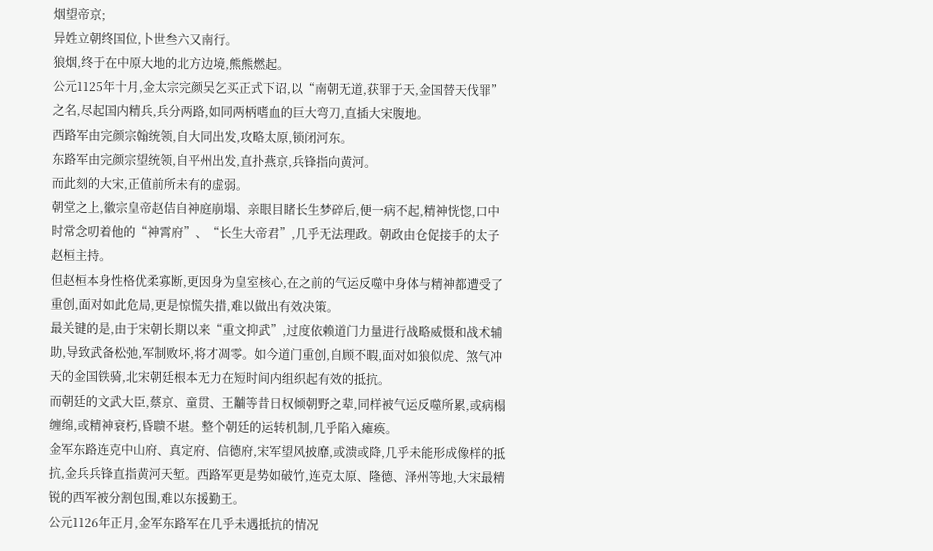烟望帝京;
异姓立朝终国位,卜世叁六又南行。
狼烟,终于在中原大地的北方边境,熊熊燃起。
公元1125年十月,金太宗完颜吴乞买正式下诏,以“南朝无道,获罪于天,金国替天伐罪”之名,尽起国内精兵,兵分两路,如同两柄嗜血的巨大弯刀,直插大宋腹地。
西路军由完颜宗翰统领,自大同出发,攻略太原,锁闭河东。
东路军由完颜宗望统领,自平州出发,直扑燕京,兵锋指向黄河。
而此刻的大宋,正值前所未有的虚弱。
朝堂之上,徽宗皇帝赵佶自神庭崩塌、亲眼目睹长生梦碎后,便一病不起,精神恍惚,口中时常念叨着他的“神霄府”、“长生大帝君”,几乎无法理政。朝政由仓促接手的太子赵桓主持。
但赵桓本身性格优柔寡断,更因身为皇室核心,在之前的气运反噬中身体与精神都遭受了重创,面对如此危局,更是惊慌失措,难以做出有效决策。
最关键的是,由于宋朝长期以来“重文抑武”,过度依赖道门力量进行战略威慑和战术辅助,导致武备松弛,军制败坏,将才凋零。如今道门重创,自顾不暇,面对如狼似虎、煞气冲天的金国铁骑,北宋朝廷根本无力在短时间内组织起有效的抵抗。
而朝廷的文武大臣,蔡京、童贯、王黼等昔日权倾朝野之辈,同样被气运反噬所累,或病榻缠绵,或精神衰朽,昏聩不堪。整个朝廷的运转机制,几乎陷入瘫痪。
金军东路连克中山府、真定府、信德府,宋军望风披靡,或溃或降,几乎未能形成像样的抵抗,金兵兵锋直指黄河天堑。西路军更是势如破竹,连克太原、隆德、泽州等地,大宋最精锐的西军被分割包围,难以东援勤王。
公元1126年正月,金军东路军在几乎未遇抵抗的情况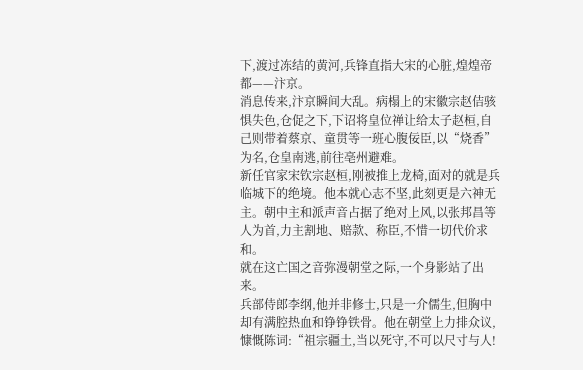下,渡过冻结的黄河,兵锋直指大宋的心脏,煌煌帝都——汴京。
消息传来,汴京瞬间大乱。病榻上的宋徽宗赵佶骇惧失色,仓促之下,下诏将皇位禅让给太子赵桓,自己则带着蔡京、童贯等一班心腹佞臣,以“烧香”为名,仓皇南逃,前往亳州避难。
新任官家宋钦宗赵桓,刚被推上龙椅,面对的就是兵临城下的绝境。他本就心志不坚,此刻更是六神无主。朝中主和派声音占据了绝对上风,以张邦昌等人为首,力主割地、赔款、称臣,不惜一切代价求和。
就在这亡国之音弥漫朝堂之际,一个身影站了出来。
兵部侍郎李纲,他并非修士,只是一介儒生,但胸中却有满腔热血和铮铮铁骨。他在朝堂上力排众议,慷慨陈词:“祖宗疆土,当以死守,不可以尺寸与人!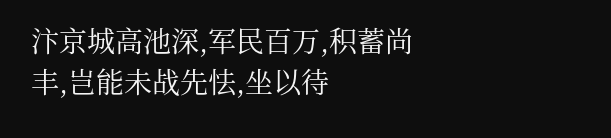汴京城高池深,军民百万,积蓄尚丰,岂能未战先怯,坐以待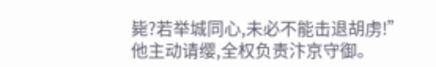毙?若举城同心,未必不能击退胡虏!”
他主动请缨,全权负责汴京守御。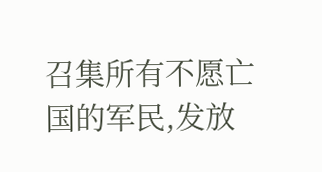召集所有不愿亡国的军民,发放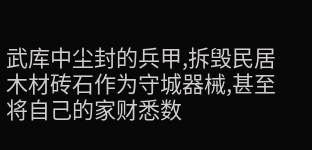武库中尘封的兵甲,拆毁民居木材砖石作为守城器械,甚至将自己的家财悉数